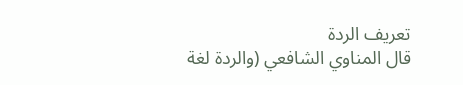تعريف الردة
قال المناوي الشافعي (والردة لغة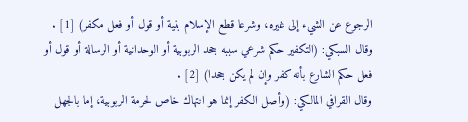الرجوع عن الشيء إلى غيره، وشرعا قطع الإسلام بنية أو قول أو فعل مكفر) [1] .
وقال السبكي: (التكفير حكم شرعي سببه جحد الربوبية أو الوحدانية أو الرسالة أو قول أو فعل حكم الشارع بأنه كفر وإن لم يكن جحدا) [2] .
وقال القرافي المالكي: (وأصل الكفر إنما هو انتهاك خاص لحرمة الربوبية، إما بالجهل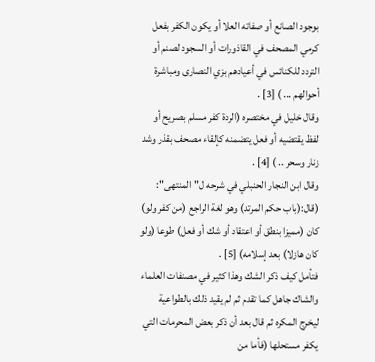بوجود الصانع أو صفاته العلا أو يكون الكفر بفعل كرمي المصحف في القاذورات أو السجود لصنم أو التردد للكنائس في أعيادهم بزي النصارى ومباشرة أحوالهم ... ) [3] .
وقال خليل في مختصره (الردة كفر مسلم بصريح أو لفظ يقتضيه أو فعل يتضمنه كإلقاء مصحف بقذر وشد زنار وسحر .. ) [4] .
وقال ابن النجار الحنبلي في شرحه ل"المنتهى": (قال:(باب حكم المرتد) وهو لغة الراجع (من كفر ولو) كان (مميزا بنطق أو اعتقاد أو شك أو فعل) طوعا (ولو كان هازلا) بعد إسلامه) [5] .
فتأمل كيف ذكر الشك وهذا كثير في مصنفات العلماء والشاك جاهل كما تقدم ثم لم يقيد ذلك بالطواعية ليخرج المكره ثم قال بعد أن ذكر بعض المحرمات التي يكفر مستحلها (فأما من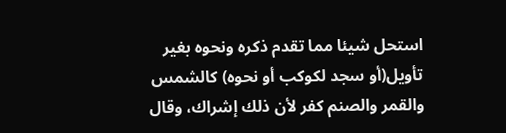استحل شيئا مما تقدم ذكره ونحوه بغير تأويل(أو سجد لكوكب أو نحوه) كالشمس والقمر والصنم كفر لأن ذلك إشراك، وقال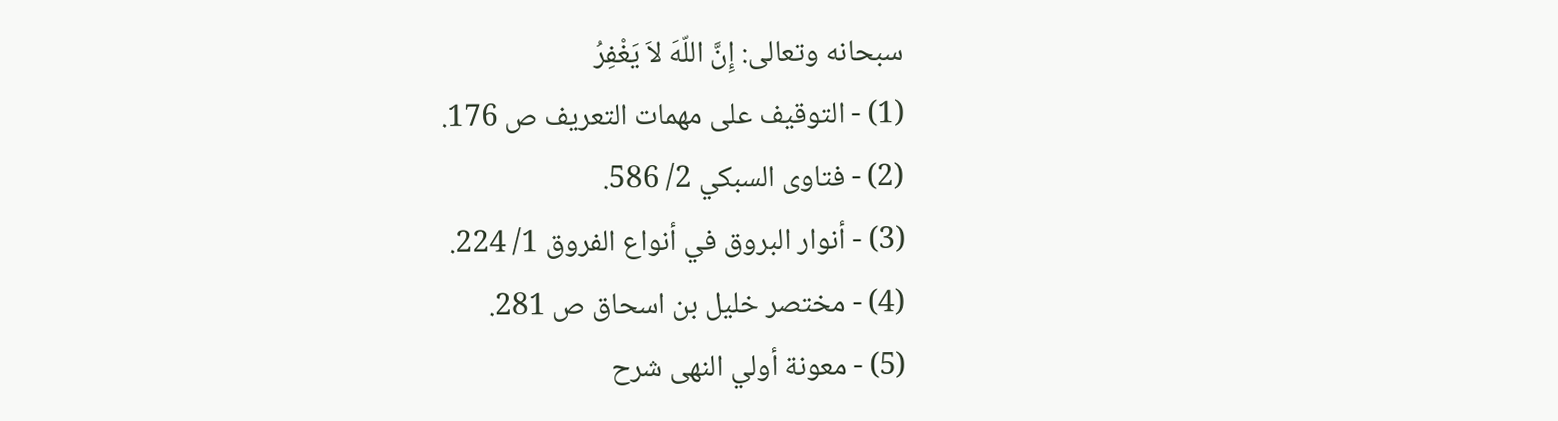سبحانه وتعالى: إِنَّ اللّهَ لاَ يَغْفِرُ
(1) - التوقيف على مهمات التعريف ص 176.
(2) - فتاوى السبكي 2/ 586.
(3) - أنوار البروق في أنواع الفروق 1/ 224.
(4) - مختصر خليل بن اسحاق ص 281.
(5) - معونة أولي النهى شرح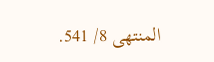المنتهى 8/ 541.